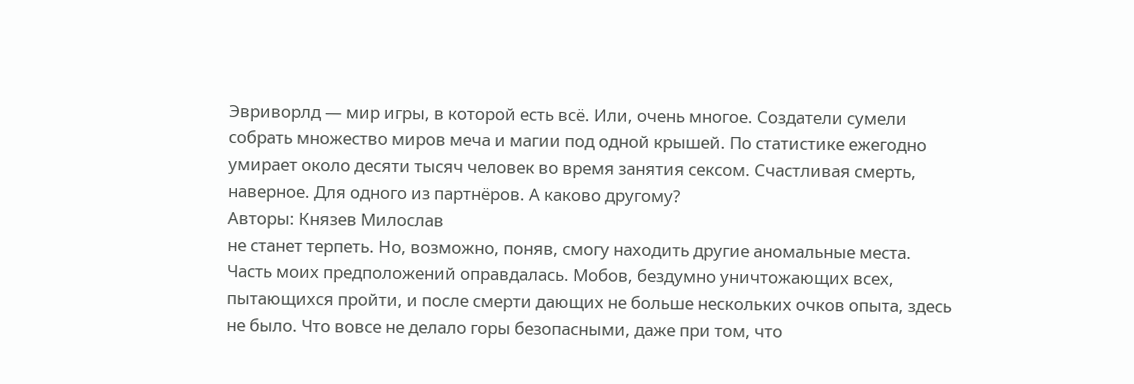Эвриворлд — мир игры, в которой есть всё. Или, очень многое. Создатели сумели собрать множество миров меча и магии под одной крышей. По статистике ежегодно умирает около десяти тысяч человек во время занятия сексом. Счастливая смерть, наверное. Для одного из партнёров. А каково другому?
Авторы: Князев Милослав
не станет терпеть. Но, возможно, поняв, смогу находить другие аномальные места.
Часть моих предположений оправдалась. Мобов, бездумно уничтожающих всех, пытающихся пройти, и после смерти дающих не больше нескольких очков опыта, здесь не было. Что вовсе не делало горы безопасными, даже при том, что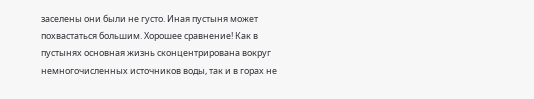заселены они были не густо. Иная пустыня может похвастаться большим. Хорошее сравнение! Как в пустынях основная жизнь сконцентрирована вокруг немногочисленных источников воды, так и в горах не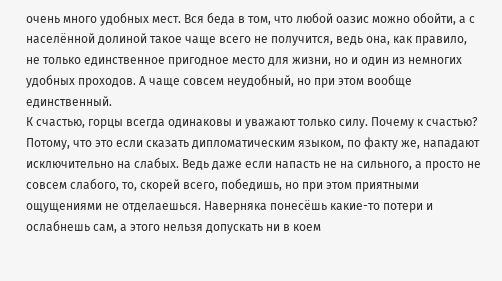очень много удобных мест. Вся беда в том, что любой оазис можно обойти, а с населённой долиной такое чаще всего не получится, ведь она, как правило, не только единственное пригодное место для жизни, но и один из немногих удобных проходов. А чаще совсем неудобный, но при этом вообще единственный.
К счастью, горцы всегда одинаковы и уважают только силу. Почему к счастью? Потому, что это если сказать дипломатическим языком, по факту же, нападают исключительно на слабых. Ведь даже если напасть не на сильного, а просто не совсем слабого, то, скорей всего, победишь, но при этом приятными ощущениями не отделаешься. Наверняка понесёшь какие-то потери и ослабнешь сам, а этого нельзя допускать ни в коем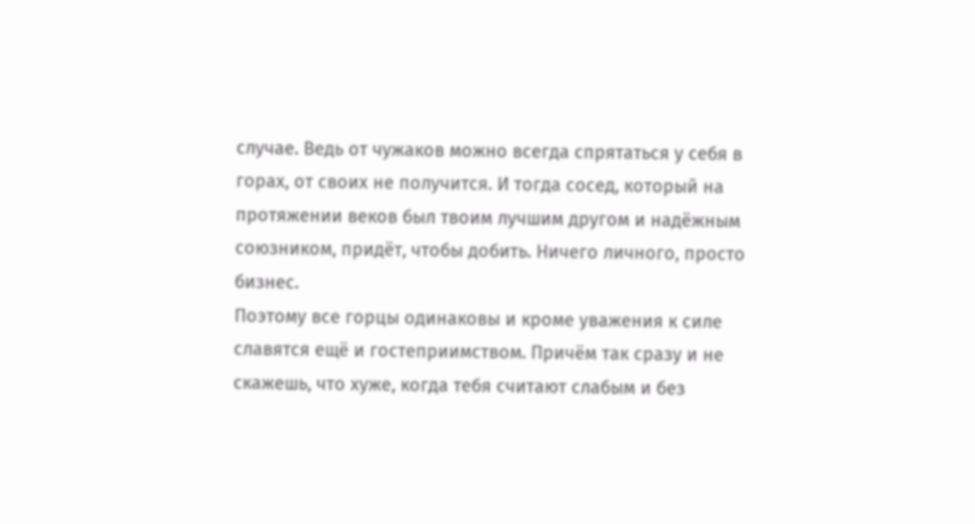случае. Ведь от чужаков можно всегда спрятаться у себя в горах, от своих не получится. И тогда сосед, который на протяжении веков был твоим лучшим другом и надёжным союзником, придёт, чтобы добить. Ничего личного, просто бизнес.
Поэтому все горцы одинаковы и кроме уважения к силе славятся ещё и гостеприимством. Причём так сразу и не скажешь, что хуже, когда тебя считают слабым и без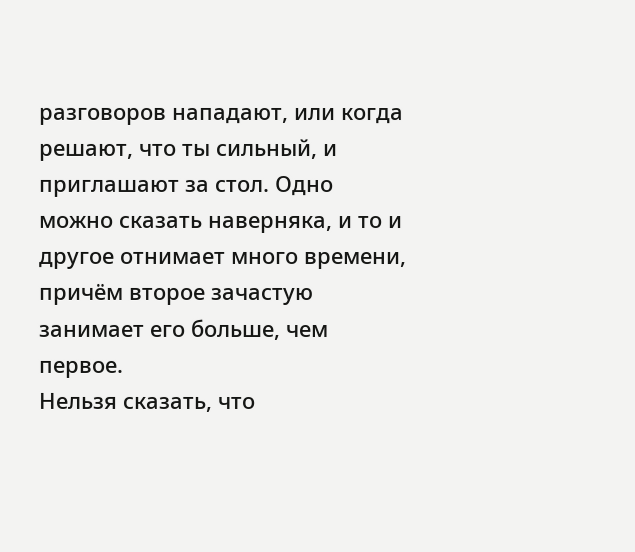разговоров нападают, или когда решают, что ты сильный, и приглашают за стол. Одно можно сказать наверняка, и то и другое отнимает много времени, причём второе зачастую занимает его больше, чем первое.
Нельзя сказать, что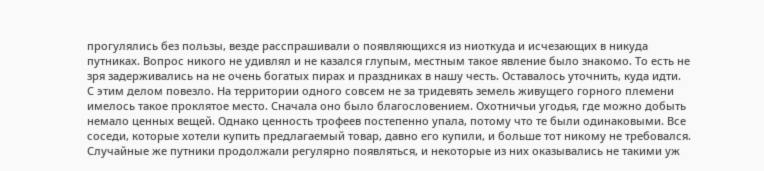прогулялись без пользы, везде расспрашивали о появляющихся из ниоткуда и исчезающих в никуда путниках. Вопрос никого не удивлял и не казался глупым, местным такое явление было знакомо. То есть не зря задерживались на не очень богатых пирах и праздниках в нашу честь. Оставалось уточнить, куда идти.
С этим делом повезло. На территории одного совсем не за тридевять земель живущего горного племени имелось такое проклятое место. Сначала оно было благословением. Охотничьи угодья, где можно добыть немало ценных вещей. Однако ценность трофеев постепенно упала, потому что те были одинаковыми. Все соседи, которые хотели купить предлагаемый товар, давно его купили, и больше тот никому не требовался. Случайные же путники продолжали регулярно появляться, и некоторые из них оказывались не такими уж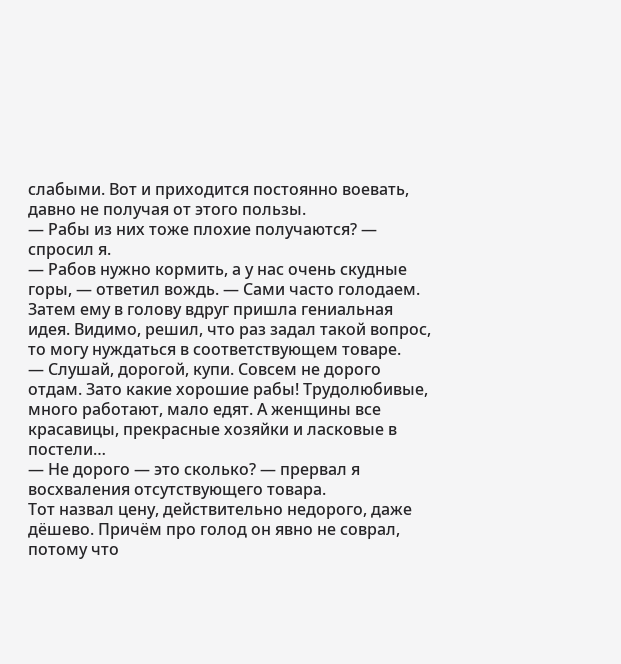слабыми. Вот и приходится постоянно воевать, давно не получая от этого пользы.
— Рабы из них тоже плохие получаются? — спросил я.
— Рабов нужно кормить, а у нас очень скудные горы, — ответил вождь. — Сами часто голодаем.
Затем ему в голову вдруг пришла гениальная идея. Видимо, решил, что раз задал такой вопрос, то могу нуждаться в соответствующем товаре.
— Слушай, дорогой, купи. Совсем не дорого отдам. Зато какие хорошие рабы! Трудолюбивые, много работают, мало едят. А женщины все красавицы, прекрасные хозяйки и ласковые в постели…
— Не дорого — это сколько? — прервал я восхваления отсутствующего товара.
Тот назвал цену, действительно недорого, даже дёшево. Причём про голод он явно не соврал, потому что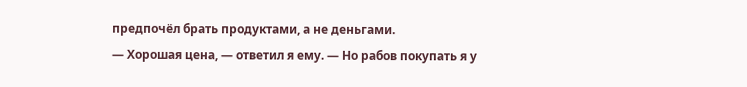предпочёл брать продуктами, а не деньгами.
— Хорошая цена, — ответил я ему. — Но рабов покупать я у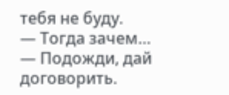тебя не буду.
— Тогда зачем…
— Подожди, дай договорить.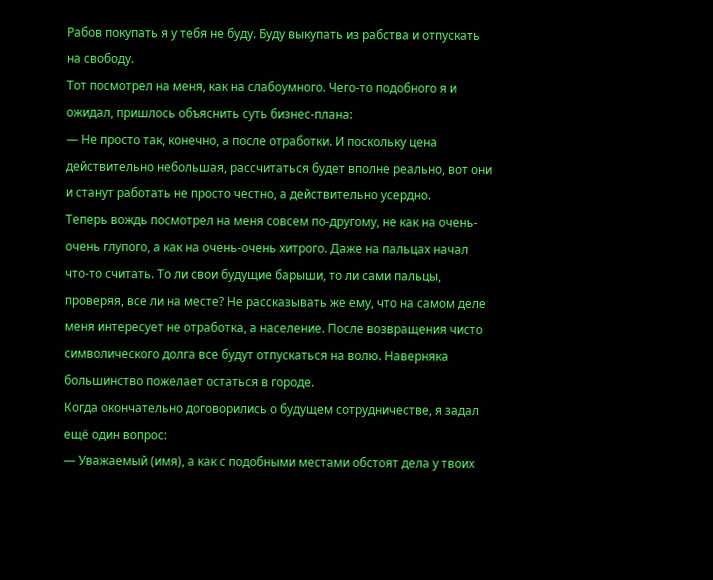Рабов покупать я у тебя не буду. Буду выкупать из рабства и отпускать на свободу.
Тот посмотрел на меня, как на слабоумного. Чего-то подобного я и ожидал, пришлось объяснить суть бизнес-плана:
— Не просто так, конечно, а после отработки. И поскольку цена действительно небольшая, рассчитаться будет вполне реально, вот они и станут работать не просто честно, а действительно усердно.
Теперь вождь посмотрел на меня совсем по-другому, не как на очень-очень глупого, а как на очень-очень хитрого. Даже на пальцах начал что-то считать. То ли свои будущие барыши, то ли сами пальцы, проверяя, все ли на месте? Не рассказывать же ему, что на самом деле меня интересует не отработка, а население. После возвращения чисто символического долга все будут отпускаться на волю. Наверняка большинство пожелает остаться в городе.
Когда окончательно договорились о будущем сотрудничестве, я задал ещё один вопрос:
— Уважаемый (имя), а как с подобными местами обстоят дела у твоих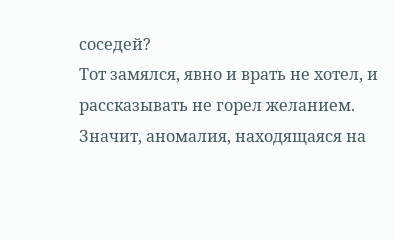соседей?
Тот замялся, явно и врать не хотел, и рассказывать не горел желанием. Значит, аномалия, находящаяся на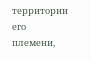территории его племени,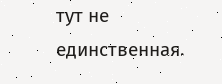тут не единственная.